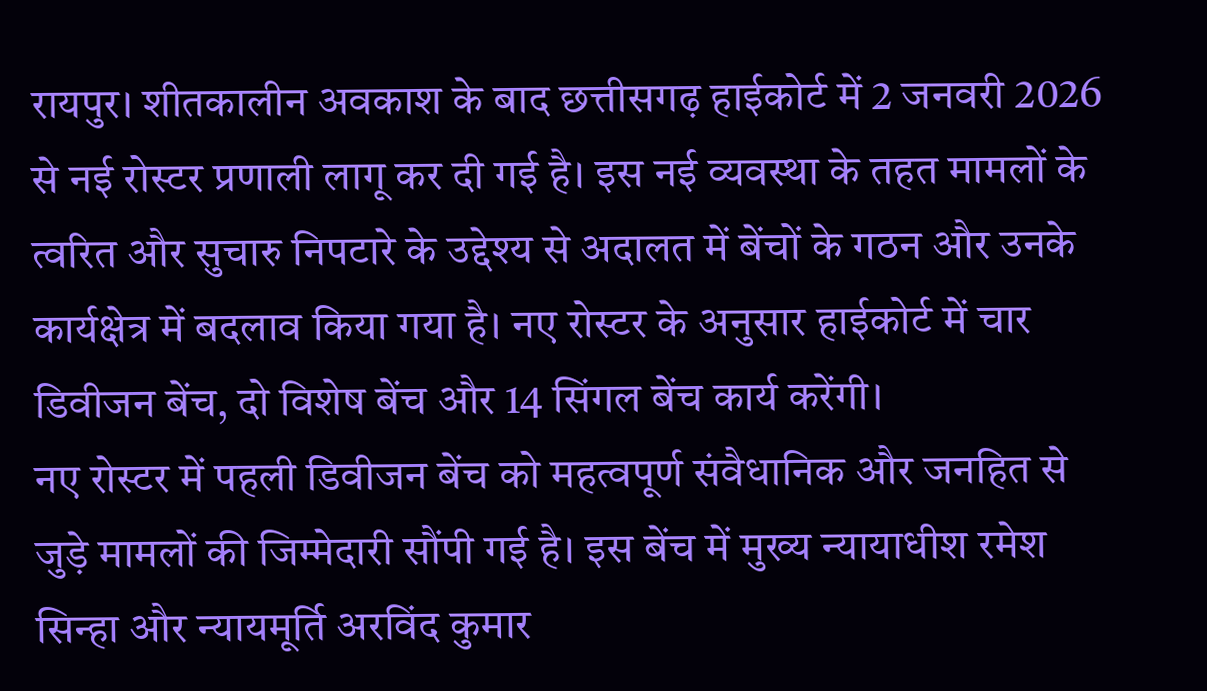रायपुर। शीतकालीन अवकाश के बाद छत्तीसगढ़ हाईकोर्ट में 2 जनवरी 2026 से नई रोस्टर प्रणाली लागू कर दी गई है। इस नई व्यवस्था के तहत मामलों के त्वरित और सुचारु निपटारे के उद्देश्य से अदालत में बेंचों के गठन और उनके कार्यक्षेत्र में बदलाव किया गया है। नए रोस्टर के अनुसार हाईकोर्ट में चार डिवीजन बेंच, दो विशेष बेंच और 14 सिंगल बेंच कार्य करेंगी।
नए रोस्टर में पहली डिवीजन बेंच को महत्वपूर्ण संवैधानिक और जनहित से जुड़े मामलों की जिम्मेदारी सौंपी गई है। इस बेंच में मुख्य न्यायाधीश रमेश सिन्हा और न्यायमूर्ति अरविंद कुमार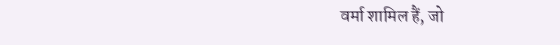वर्मा शामिल हैं, जो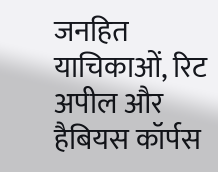जनहित याचिकाओं, रिट अपील और हैबियस कॉर्पस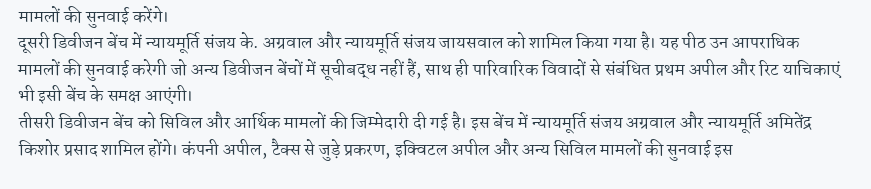मामलों की सुनवाई करेंगे।
दूसरी डिवीजन बेंच में न्यायमूर्ति संजय के. अग्रवाल और न्यायमूर्ति संजय जायसवाल को शामिल किया गया है। यह पीठ उन आपराधिक मामलों की सुनवाई करेगी जो अन्य डिवीजन बेंचों में सूचीबद्ध नहीं हैं, साथ ही पारिवारिक विवादों से संबंधित प्रथम अपील और रिट याचिकाएं भी इसी बेंच के समक्ष आएंगी।
तीसरी डिवीजन बेंच को सिविल और आर्थिक मामलों की जिम्मेदारी दी गई है। इस बेंच में न्यायमूर्ति संजय अग्रवाल और न्यायमूर्ति अमितेंद्र किशोर प्रसाद शामिल होंगे। कंपनी अपील, टैक्स से जुड़े प्रकरण, इक्विटल अपील और अन्य सिविल मामलों की सुनवाई इस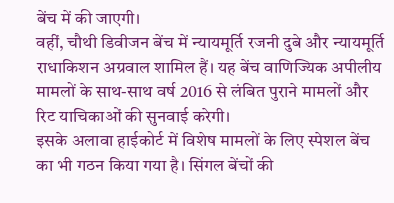बेंच में की जाएगी।
वहीं, चौथी डिवीजन बेंच में न्यायमूर्ति रजनी दुबे और न्यायमूर्ति राधाकिशन अग्रवाल शामिल हैं। यह बेंच वाणिज्यिक अपीलीय मामलों के साथ-साथ वर्ष 2016 से लंबित पुराने मामलों और रिट याचिकाओं की सुनवाई करेगी।
इसके अलावा हाईकोर्ट में विशेष मामलों के लिए स्पेशल बेंच का भी गठन किया गया है। सिंगल बेंचों की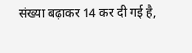संख्या बढ़ाकर 14 कर दी गई है,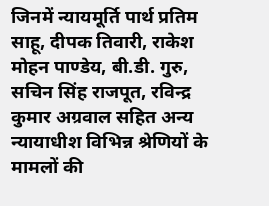जिनमें न्यायमूर्ति पार्थ प्रतिम साहू, दीपक तिवारी, राकेश मोहन पाण्डेय, बी.डी. गुरु, सचिन सिंह राजपूत, रविन्द्र कुमार अग्रवाल सहित अन्य न्यायाधीश विभिन्न श्रेणियों के मामलों की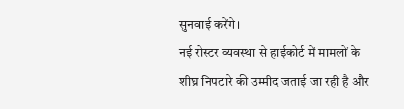सुनवाई करेंगे।
नई रोस्टर व्यवस्था से हाईकोर्ट में मामलों के शीघ्र निपटारे की उम्मीद जताई जा रही है और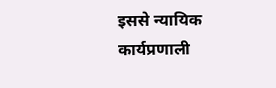इससे न्यायिक कार्यप्रणाली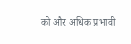को और अधिक प्रभावी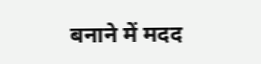बनाने में मदद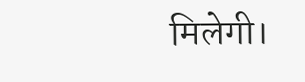मिलेगी।